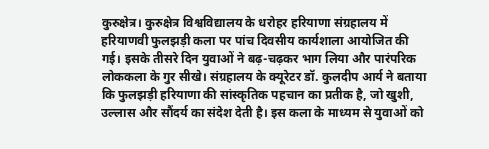कुरुक्षेत्र। कुरुक्षेत्र विश्वविद्यालय के धरोहर हरियाणा संग्रहालय में हरियाणवी फुलझड़ी कला पर पांच दिवसीय कार्यशाला आयोजित की गई। इसके तीसरे दिन युवाओं ने बढ़-चढ़कर भाग लिया और पारंपरिक लोककला के गुर सीखे। संग्रहालय के क्यूरेटर डॉ. कुलदीप आर्य ने बताया कि फुलझड़ी हरियाणा की सांस्कृतिक पहचान का प्रतीक है, जो खुशी, उल्लास और सौंदर्य का संदेश देती है। इस कला के माध्यम से युवाओं को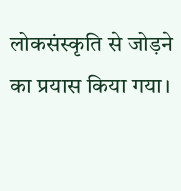लोकसंस्कृति से जोड़ने का प्रयास किया गया।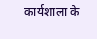कार्यशाला के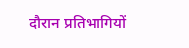दौरान प्रतिभागियों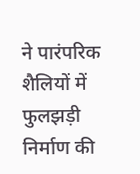ने पारंपरिक शैलियों में फुलझड़ी निर्माण की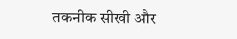तकनीक सीखी और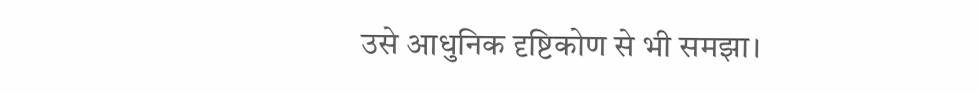उसे आधुनिक दृष्टिकोण से भी समझा।